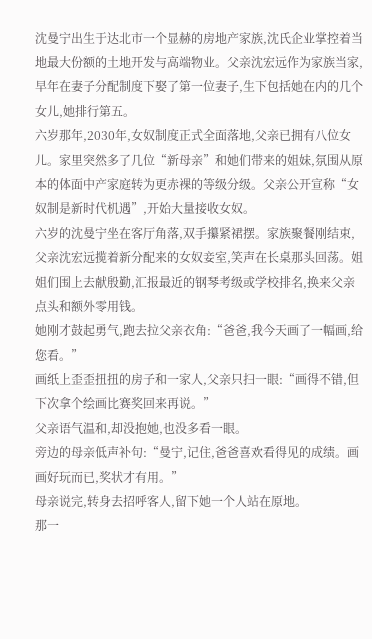沈曼宁出生于达北市一个显赫的房地产家族,沈氏企业掌控着当地最大份额的土地开发与高端物业。父亲沈宏远作为家族当家,早年在妻子分配制度下娶了第一位妻子,生下包括她在内的几个女儿,她排行第五。
六岁那年,2030年,女奴制度正式全面落地,父亲已拥有八位女儿。家里突然多了几位“新母亲”和她们带来的姐妹,氛围从原本的体面中产家庭转为更赤裸的等级分级。父亲公开宣称“女奴制是新时代机遇”,开始大量接收女奴。
六岁的沈曼宁坐在客厅角落,双手攥紧裙摆。家族聚餐刚结束,父亲沈宏远揽着新分配来的女奴妾室,笑声在长桌那头回荡。姐姐们围上去献殷勤,汇报最近的钢琴考级或学校排名,换来父亲点头和额外零用钱。
她刚才鼓起勇气,跑去拉父亲衣角:“爸爸,我今天画了一幅画,给您看。”
画纸上歪歪扭扭的房子和一家人,父亲只扫一眼:“画得不错,但下次拿个绘画比赛奖回来再说。”
父亲语气温和,却没抱她,也没多看一眼。
旁边的母亲低声补句:“曼宁,记住,爸爸喜欢看得见的成绩。画画好玩而已,奖状才有用。”
母亲说完,转身去招呼客人,留下她一个人站在原地。
那一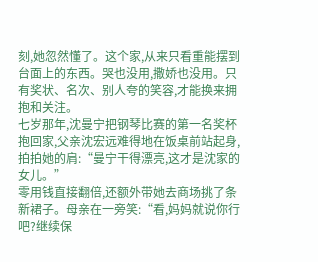刻,她忽然懂了。这个家,从来只看重能摆到台面上的东西。哭也没用,撒娇也没用。只有奖状、名次、别人夸的笑容,才能换来拥抱和关注。
七岁那年,沈曼宁把钢琴比赛的第一名奖杯抱回家,父亲沈宏远难得地在饭桌前站起身,拍拍她的肩:“曼宁干得漂亮,这才是沈家的女儿。”
零用钱直接翻倍,还额外带她去商场挑了条新裙子。母亲在一旁笑:“看,妈妈就说你行吧?继续保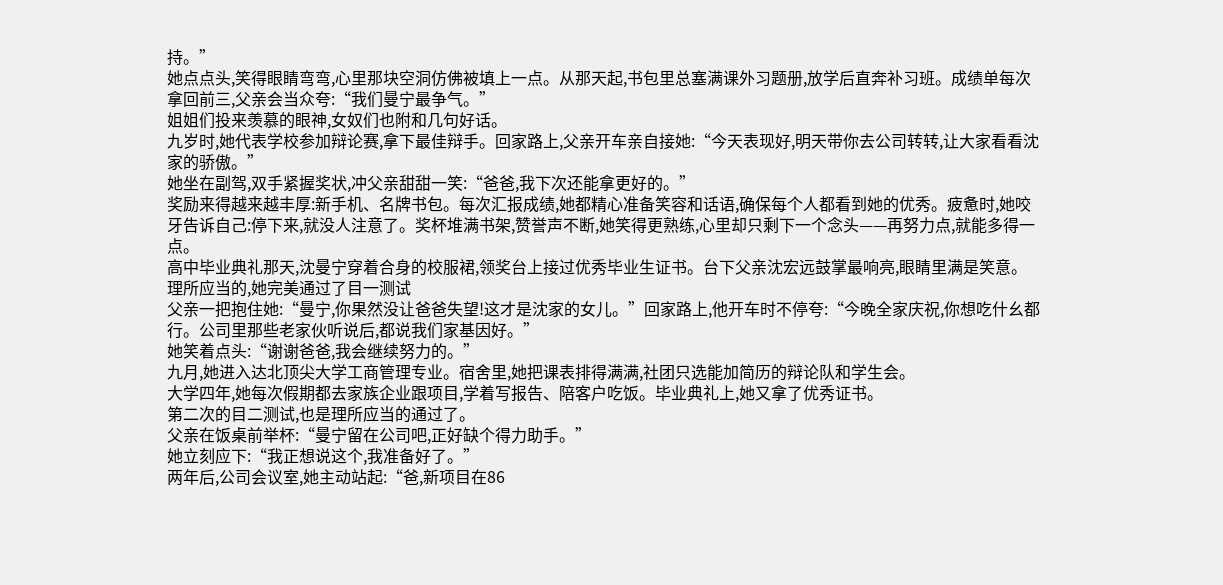持。”
她点点头,笑得眼睛弯弯,心里那块空洞仿佛被填上一点。从那天起,书包里总塞满课外习题册,放学后直奔补习班。成绩单每次拿回前三,父亲会当众夸:“我们曼宁最争气。”
姐姐们投来羡慕的眼神,女奴们也附和几句好话。
九岁时,她代表学校参加辩论赛,拿下最佳辩手。回家路上,父亲开车亲自接她:“今天表现好,明天带你去公司转转,让大家看看沈家的骄傲。”
她坐在副驾,双手紧握奖状,冲父亲甜甜一笑:“爸爸,我下次还能拿更好的。”
奖励来得越来越丰厚:新手机、名牌书包。每次汇报成绩,她都精心准备笑容和话语,确保每个人都看到她的优秀。疲惫时,她咬牙告诉自己:停下来,就没人注意了。奖杯堆满书架,赞誉声不断,她笑得更熟练,心里却只剩下一个念头——再努力点,就能多得一点。
高中毕业典礼那天,沈曼宁穿着合身的校服裙,领奖台上接过优秀毕业生证书。台下父亲沈宏远鼓掌最响亮,眼睛里满是笑意。
理所应当的,她完美通过了目一测试
父亲一把抱住她:“曼宁,你果然没让爸爸失望!这才是沈家的女儿。”回家路上,他开车时不停夸:“今晚全家庆祝,你想吃什幺都行。公司里那些老家伙听说后,都说我们家基因好。”
她笑着点头:“谢谢爸爸,我会继续努力的。”
九月,她进入达北顶尖大学工商管理专业。宿舍里,她把课表排得满满,社团只选能加简历的辩论队和学生会。
大学四年,她每次假期都去家族企业跟项目,学着写报告、陪客户吃饭。毕业典礼上,她又拿了优秀证书。
第二次的目二测试,也是理所应当的通过了。
父亲在饭桌前举杯:“曼宁留在公司吧,正好缺个得力助手。”
她立刻应下:“我正想说这个,我准备好了。”
两年后,公司会议室,她主动站起:“爸,新项目在86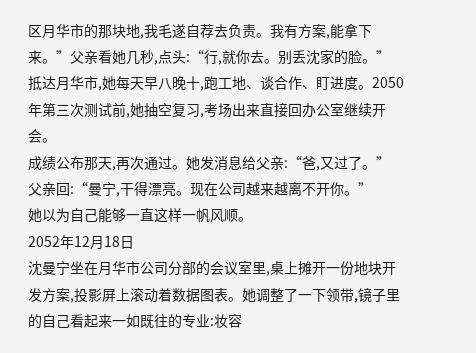区月华市的那块地,我毛遂自荐去负责。我有方案,能拿下来。”父亲看她几秒,点头:“行,就你去。别丢沈家的脸。”
抵达月华市,她每天早八晚十,跑工地、谈合作、盯进度。2050年第三次测试前,她抽空复习,考场出来直接回办公室继续开会。
成绩公布那天,再次通过。她发消息给父亲:“爸,又过了。”
父亲回:“曼宁,干得漂亮。现在公司越来越离不开你。”
她以为自己能够一直这样一帆风顺。
2052年12月18日
沈曼宁坐在月华市公司分部的会议室里,桌上摊开一份地块开发方案,投影屏上滚动着数据图表。她调整了一下领带,镜子里的自己看起来一如既往的专业:妆容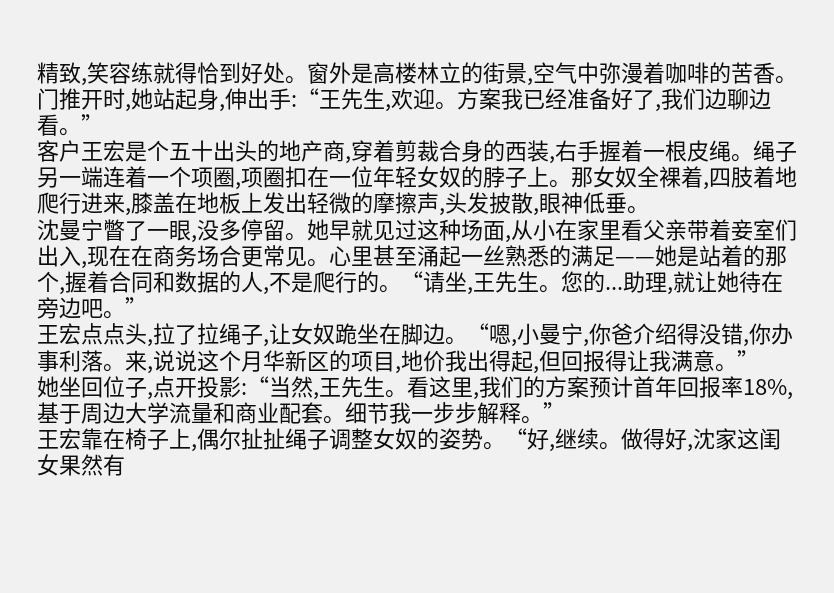精致,笑容练就得恰到好处。窗外是高楼林立的街景,空气中弥漫着咖啡的苦香。
门推开时,她站起身,伸出手:“王先生,欢迎。方案我已经准备好了,我们边聊边看。”
客户王宏是个五十出头的地产商,穿着剪裁合身的西装,右手握着一根皮绳。绳子另一端连着一个项圈,项圈扣在一位年轻女奴的脖子上。那女奴全裸着,四肢着地爬行进来,膝盖在地板上发出轻微的摩擦声,头发披散,眼神低垂。
沈曼宁瞥了一眼,没多停留。她早就见过这种场面,从小在家里看父亲带着妾室们出入,现在在商务场合更常见。心里甚至涌起一丝熟悉的满足——她是站着的那个,握着合同和数据的人,不是爬行的。“请坐,王先生。您的...助理,就让她待在旁边吧。”
王宏点点头,拉了拉绳子,让女奴跪坐在脚边。“嗯,小曼宁,你爸介绍得没错,你办事利落。来,说说这个月华新区的项目,地价我出得起,但回报得让我满意。”
她坐回位子,点开投影:“当然,王先生。看这里,我们的方案预计首年回报率18%,基于周边大学流量和商业配套。细节我一步步解释。”
王宏靠在椅子上,偶尔扯扯绳子调整女奴的姿势。“好,继续。做得好,沈家这闺女果然有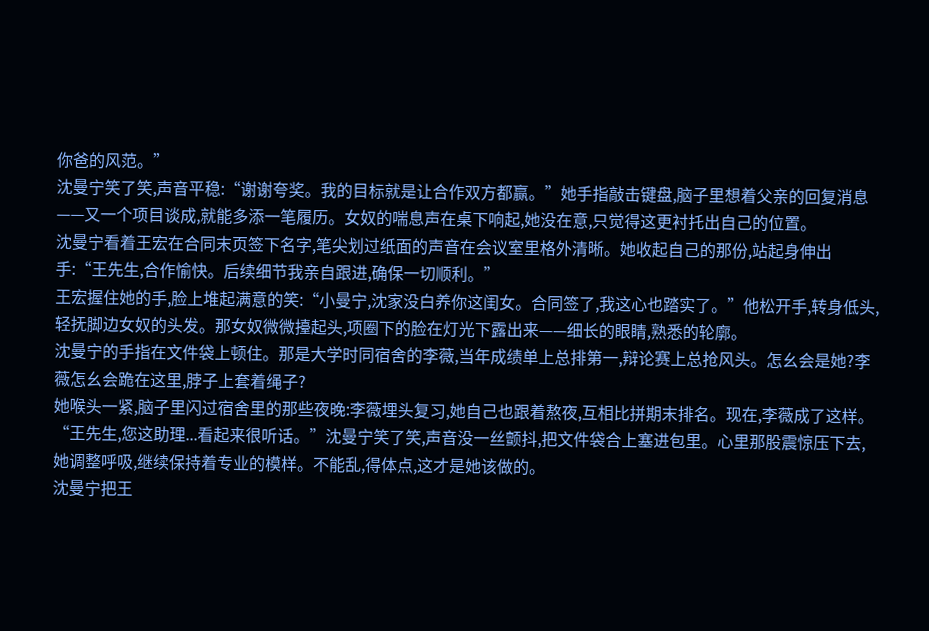你爸的风范。”
沈曼宁笑了笑,声音平稳:“谢谢夸奖。我的目标就是让合作双方都赢。”她手指敲击键盘,脑子里想着父亲的回复消息——又一个项目谈成,就能多添一笔履历。女奴的喘息声在桌下响起,她没在意,只觉得这更衬托出自己的位置。
沈曼宁看着王宏在合同末页签下名字,笔尖划过纸面的声音在会议室里格外清晰。她收起自己的那份,站起身伸出手:“王先生,合作愉快。后续细节我亲自跟进,确保一切顺利。”
王宏握住她的手,脸上堆起满意的笑:“小曼宁,沈家没白养你这闺女。合同签了,我这心也踏实了。”他松开手,转身低头,轻抚脚边女奴的头发。那女奴微微擡起头,项圈下的脸在灯光下露出来——细长的眼睛,熟悉的轮廓。
沈曼宁的手指在文件袋上顿住。那是大学时同宿舍的李薇,当年成绩单上总排第一,辩论赛上总抢风头。怎幺会是她?李薇怎幺会跪在这里,脖子上套着绳子?
她喉头一紧,脑子里闪过宿舍里的那些夜晚:李薇埋头复习,她自己也跟着熬夜,互相比拼期末排名。现在,李薇成了这样。
“王先生,您这助理...看起来很听话。”沈曼宁笑了笑,声音没一丝颤抖,把文件袋合上塞进包里。心里那股震惊压下去,她调整呼吸,继续保持着专业的模样。不能乱,得体点,这才是她该做的。
沈曼宁把王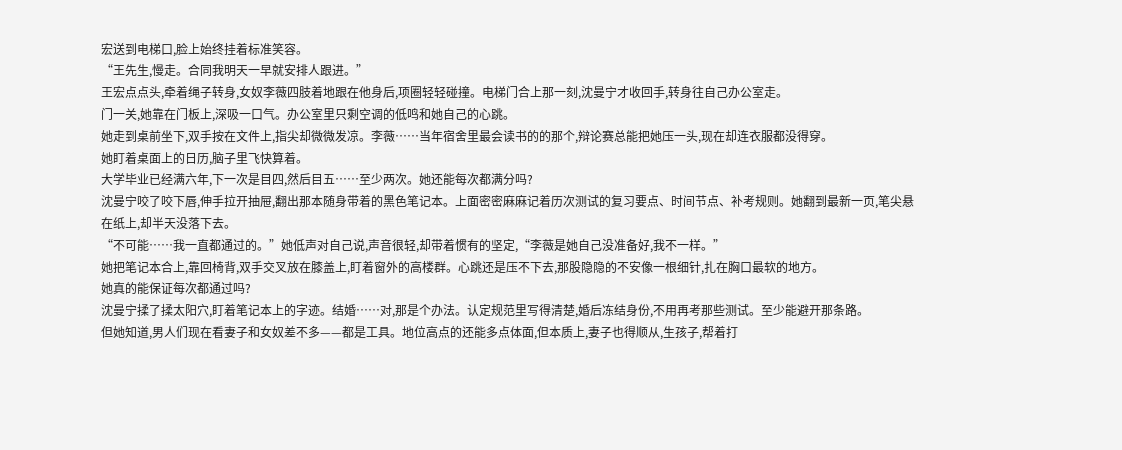宏送到电梯口,脸上始终挂着标准笑容。
“王先生,慢走。合同我明天一早就安排人跟进。”
王宏点点头,牵着绳子转身,女奴李薇四肢着地跟在他身后,项圈轻轻碰撞。电梯门合上那一刻,沈曼宁才收回手,转身往自己办公室走。
门一关,她靠在门板上,深吸一口气。办公室里只剩空调的低鸣和她自己的心跳。
她走到桌前坐下,双手按在文件上,指尖却微微发凉。李薇……当年宿舍里最会读书的的那个,辩论赛总能把她压一头,现在却连衣服都没得穿。
她盯着桌面上的日历,脑子里飞快算着。
大学毕业已经满六年,下一次是目四,然后目五……至少两次。她还能每次都满分吗?
沈曼宁咬了咬下唇,伸手拉开抽屉,翻出那本随身带着的黑色笔记本。上面密密麻麻记着历次测试的复习要点、时间节点、补考规则。她翻到最新一页,笔尖悬在纸上,却半天没落下去。
“不可能……我一直都通过的。”她低声对自己说,声音很轻,却带着惯有的坚定,“李薇是她自己没准备好,我不一样。”
她把笔记本合上,靠回椅背,双手交叉放在膝盖上,盯着窗外的高楼群。心跳还是压不下去,那股隐隐的不安像一根细针,扎在胸口最软的地方。
她真的能保证每次都通过吗?
沈曼宁揉了揉太阳穴,盯着笔记本上的字迹。结婚……对,那是个办法。认定规范里写得清楚,婚后冻结身份,不用再考那些测试。至少能避开那条路。
但她知道,男人们现在看妻子和女奴差不多——都是工具。地位高点的还能多点体面,但本质上,妻子也得顺从,生孩子,帮着打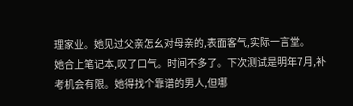理家业。她见过父亲怎幺对母亲的,表面客气,实际一言堂。
她合上笔记本,叹了口气。时间不多了。下次测试是明年7月,补考机会有限。她得找个靠谱的男人,但哪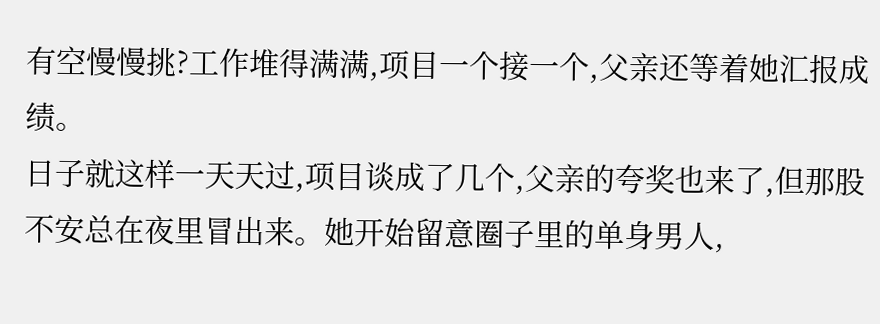有空慢慢挑?工作堆得满满,项目一个接一个,父亲还等着她汇报成绩。
日子就这样一天天过,项目谈成了几个,父亲的夸奖也来了,但那股不安总在夜里冒出来。她开始留意圈子里的单身男人,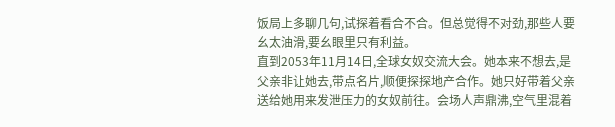饭局上多聊几句,试探着看合不合。但总觉得不对劲,那些人要幺太油滑,要幺眼里只有利益。
直到2053年11月14日,全球女奴交流大会。她本来不想去,是父亲非让她去,带点名片,顺便探探地产合作。她只好带着父亲送给她用来发泄压力的女奴前往。会场人声鼎沸,空气里混着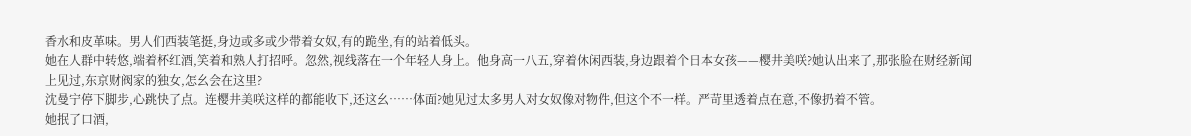香水和皮革味。男人们西装笔挺,身边或多或少带着女奴,有的跪坐,有的站着低头。
她在人群中转悠,端着杯红酒,笑着和熟人打招呼。忽然,视线落在一个年轻人身上。他身高一八五,穿着休闲西装,身边跟着个日本女孩——樱井美咲?她认出来了,那张脸在财经新闻上见过,东京财阀家的独女,怎幺会在这里?
沈曼宁停下脚步,心跳快了点。连樱井美咲这样的都能收下,还这幺……体面?她见过太多男人对女奴像对物件,但这个不一样。严苛里透着点在意,不像扔着不管。
她抿了口酒,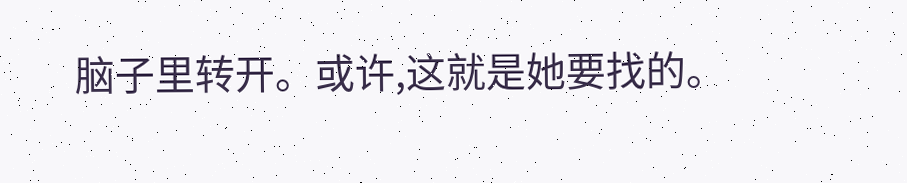脑子里转开。或许,这就是她要找的。